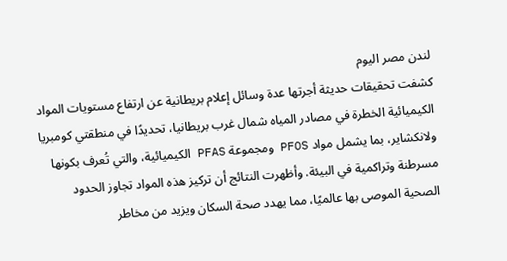لندن مصر اليوم
كشفت تحقيقات حديثة أجرتها عدة وسائل إعلام بريطانية عن ارتفاع مستويات المواد الكيميائية الخطرة في مصادر المياه شمال غرب بريطانيا، تحديدًا في منطقتي كومبريا ولانكشاير، بما يشمل مواد PFOS ومجموعة PFAS الكيميائية، والتي تُعرف بكونها مسرطنة وتراكمية في البيئة. وأظهرت النتائج أن تركيز هذه المواد تجاوز الحدود الصحية الموصى بها عالميًا، مما يهدد صحة السكان ويزيد من مخاطر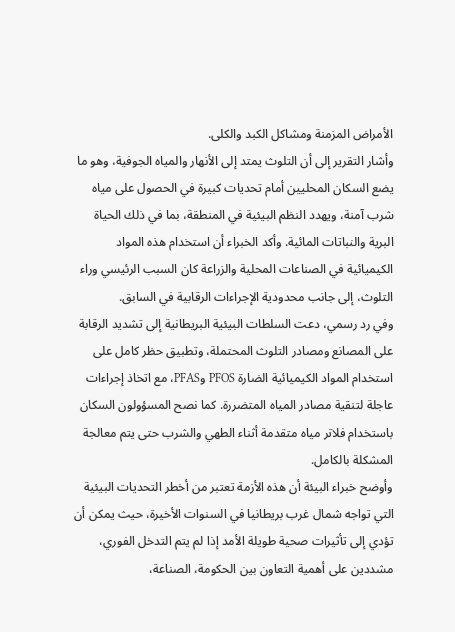الأمراض المزمنة ومشاكل الكبد والكلى.
وأشار التقرير إلى أن التلوث يمتد إلى الأنهار والمياه الجوفية، وهو ما يضع السكان المحليين أمام تحديات كبيرة في الحصول على مياه شرب آمنة، ويهدد النظم البيئية في المنطقة، بما في ذلك الحياة البرية والنباتات المائية. وأكد الخبراء أن استخدام هذه المواد الكيميائية في الصناعات المحلية والزراعة كان السبب الرئيسي وراء التلوث، إلى جانب محدودية الإجراءات الرقابية في السابق.
وفي رد رسمي، دعت السلطات البيئية البريطانية إلى تشديد الرقابة على المصانع ومصادر التلوث المحتملة، وتطبيق حظر كامل على استخدام المواد الكيميائية الضارة PFOS وPFAS، مع اتخاذ إجراءات عاجلة لتنقية مصادر المياه المتضررة. كما نصح المسؤولون السكان باستخدام فلاتر مياه متقدمة أثناء الطهي والشرب حتى يتم معالجة المشكلة بالكامل.
وأوضح خبراء البيئة أن هذه الأزمة تعتبر من أخطر التحديات البيئية التي تواجه شمال غرب بريطانيا في السنوات الأخيرة، حيث يمكن أن تؤدي إلى تأثيرات صحية طويلة الأمد إذا لم يتم التدخل الفوري، مشددين على أهمية التعاون بين الحكومة، الصناعة،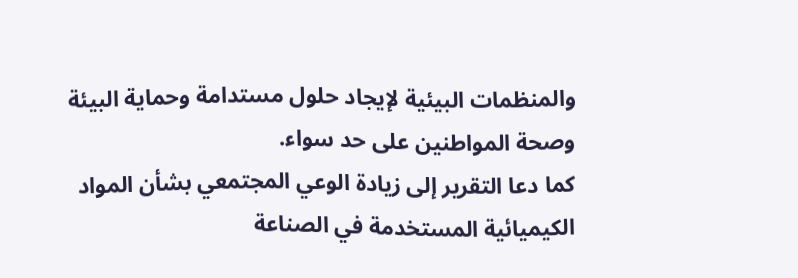والمنظمات البيئية لإيجاد حلول مستدامة وحماية البيئة وصحة المواطنين على حد سواء.
كما دعا التقرير إلى زيادة الوعي المجتمعي بشأن المواد الكيميائية المستخدمة في الصناعة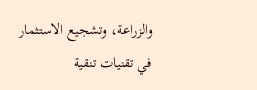والزراعة، وتشجيع الاستثمار في تقنيات تنقية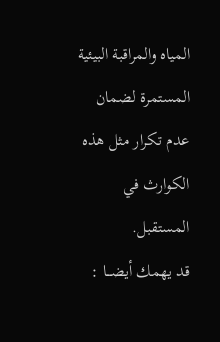المياه والمراقبة البيئية المستمرة لضمان عدم تكرار مثل هذه الكوارث في المستقبل.
قد يهمك أيضـــا :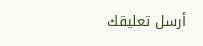أرسل تعليقك